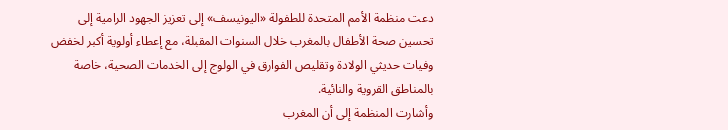دعت منظمة الأمم المتحدة للطفولة «اليونيسف» إلى تعزيز الجهود الرامية إلى تحسين صحة الأطفال بالمغرب خلال السنوات المقبلة، مع إعطاء أولوية أكبر لخفض وفيات حديثي الولادة وتقليص الفوارق في الولوج إلى الخدمات الصحية، خاصة بالمناطق القروية والنائية.
وأشارت المنظمة إلى أن المغرب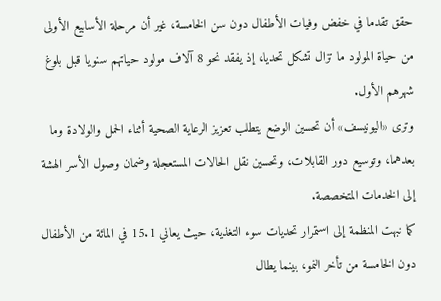حقق تقدما في خفض وفيات الأطفال دون سن الخامسة، غير أن مرحلة الأسابيع الأولى من حياة المولود ما تزال تشكل تحديا، إذ يفقد نحو 8 آلاف مولود حياتهم سنويا قبل بلوغ شهرهم الأول.
وترى «اليونيسف» أن تحسين الوضع يتطلب تعزيز الرعاية الصحية أثناء الحمل والولادة وما بعدهما، وتوسيع دور القابلات، وتحسين نقل الحالات المستعجلة وضمان وصول الأسر الهشة إلى الخدمات المتخصصة.
كما نبهت المنظمة إلى استمرار تحديات سوء التغذية، حيث يعاني 15.1 في المائة من الأطفال دون الخامسة من تأخر النمو، بينما يطال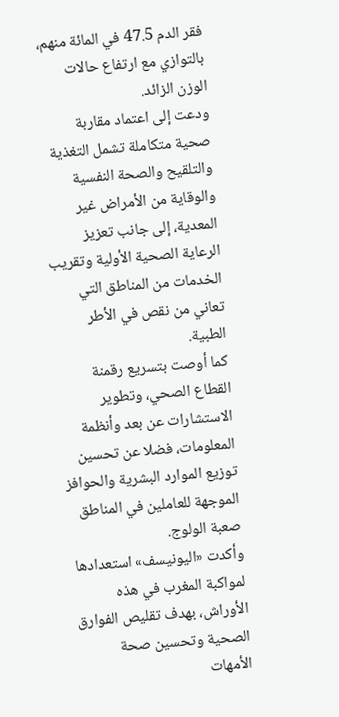فقر الدم 47.5 في المائة منهم، بالتوازي مع ارتفاع حالات الوزن الزائد.
ودعت إلى اعتماد مقاربة صحية متكاملة تشمل التغذية والتلقيح والصحة النفسية والوقاية من الأمراض غير المعدية، إلى جانب تعزيز الرعاية الصحية الأولية وتقريب الخدمات من المناطق التي تعاني من نقص في الأطر الطبية.
كما أوصت بتسريع رقمنة القطاع الصحي، وتطوير الاستشارات عن بعد وأنظمة المعلومات، فضلا عن تحسين توزيع الموارد البشرية والحوافز الموجهة للعاملين في المناطق صعبة الولوج.
وأكدت «اليونيسف» استعدادها لمواكبة المغرب في هذه الأوراش، بهدف تقليص الفوارق الصحية وتحسين صحة الأمهات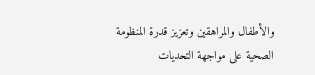والأطفال والمراهقين وتعزيز قدرة المنظومة الصحية على مواجهة التحديات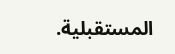المستقبلية.